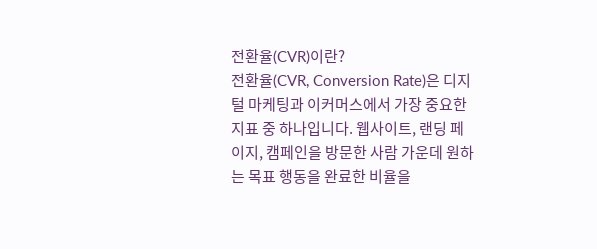전환율(CVR)이란?
전환율(CVR, Conversion Rate)은 디지털 마케팅과 이커머스에서 가장 중요한 지표 중 하나입니다. 웹사이트, 랜딩 페이지, 캠페인을 방문한 사람 가운데 원하는 목표 행동을 완료한 비율을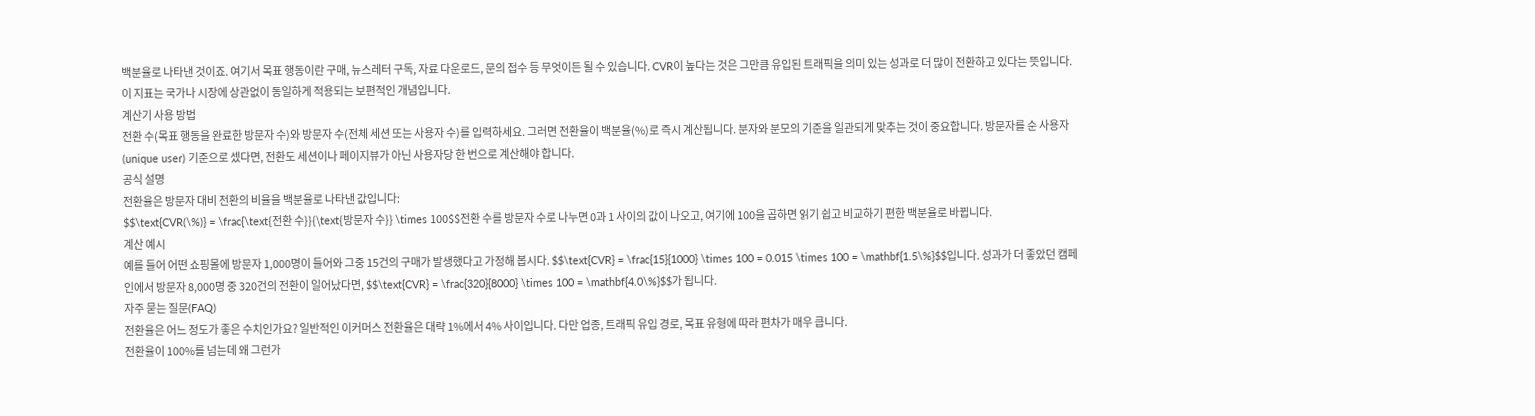백분율로 나타낸 것이죠. 여기서 목표 행동이란 구매, 뉴스레터 구독, 자료 다운로드, 문의 접수 등 무엇이든 될 수 있습니다. CVR이 높다는 것은 그만큼 유입된 트래픽을 의미 있는 성과로 더 많이 전환하고 있다는 뜻입니다. 이 지표는 국가나 시장에 상관없이 동일하게 적용되는 보편적인 개념입니다.
계산기 사용 방법
전환 수(목표 행동을 완료한 방문자 수)와 방문자 수(전체 세션 또는 사용자 수)를 입력하세요. 그러면 전환율이 백분율(%)로 즉시 계산됩니다. 분자와 분모의 기준을 일관되게 맞추는 것이 중요합니다. 방문자를 순 사용자(unique user) 기준으로 셌다면, 전환도 세션이나 페이지뷰가 아닌 사용자당 한 번으로 계산해야 합니다.
공식 설명
전환율은 방문자 대비 전환의 비율을 백분율로 나타낸 값입니다:
$$\text{CVR(\%)} = \frac{\text{전환 수}}{\text{방문자 수}} \times 100$$전환 수를 방문자 수로 나누면 0과 1 사이의 값이 나오고, 여기에 100을 곱하면 읽기 쉽고 비교하기 편한 백분율로 바뀝니다.
계산 예시
예를 들어 어떤 쇼핑몰에 방문자 1,000명이 들어와 그중 15건의 구매가 발생했다고 가정해 봅시다. $$\text{CVR} = \frac{15}{1000} \times 100 = 0.015 \times 100 = \mathbf{1.5\%}$$입니다. 성과가 더 좋았던 캠페인에서 방문자 8,000명 중 320건의 전환이 일어났다면, $$\text{CVR} = \frac{320}{8000} \times 100 = \mathbf{4.0\%}$$가 됩니다.
자주 묻는 질문(FAQ)
전환율은 어느 정도가 좋은 수치인가요? 일반적인 이커머스 전환율은 대략 1%에서 4% 사이입니다. 다만 업종, 트래픽 유입 경로, 목표 유형에 따라 편차가 매우 큽니다.
전환율이 100%를 넘는데 왜 그런가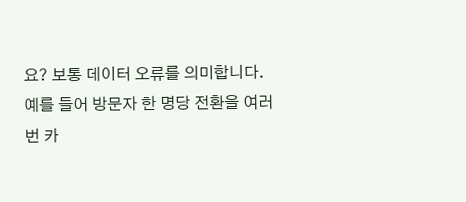요? 보통 데이터 오류를 의미합니다. 예를 들어 방문자 한 명당 전환을 여러 번 카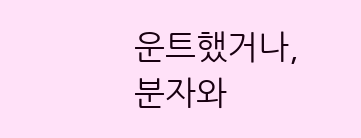운트했거나, 분자와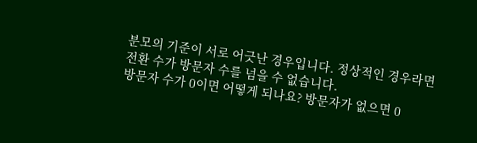분모의 기준이 서로 어긋난 경우입니다. 정상적인 경우라면 전환 수가 방문자 수를 넘을 수 없습니다.
방문자 수가 0이면 어떻게 되나요? 방문자가 없으면 0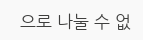으로 나눌 수 없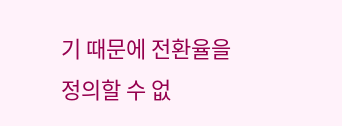기 때문에 전환율을 정의할 수 없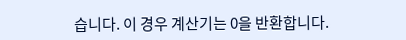습니다. 이 경우 계산기는 0을 반환합니다.